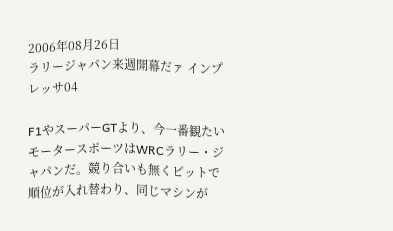2006年08月26日
ラリージャパン来週開幕だァ インプレッサ04

F1やスーパーGTより、今一番観たいモータースポーツはWRCラリー・ジャパンだ。競り合いも無くピットで順位が入れ替わり、同じマシンが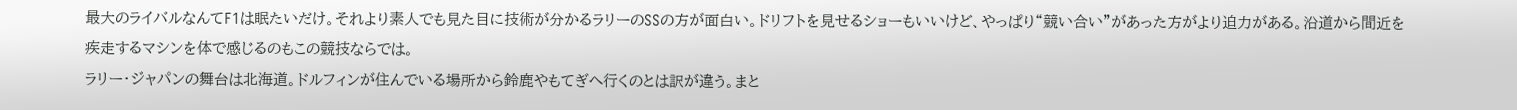最大のライバルなんてF1は眠たいだけ。それより素人でも見た目に技術が分かるラリーのSSの方が面白い。ドリフトを見せるショーもいいけど、やっぱり“競い合い”があった方がより迫力がある。沿道から間近を疾走するマシンを体で感じるのもこの競技ならでは。
ラリー・ジャパンの舞台は北海道。ドルフィンが住んでいる場所から鈴鹿やもてぎへ行くのとは訳が違う。まと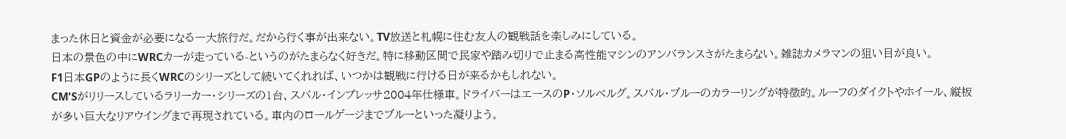まった休日と資金が必要になる一大旅行だ。だから行く事が出来ない。TV放送と札幌に住む友人の観戦話を楽しみにしている。
日本の景色の中にWRCカーが走っている-というのがたまらなく好きだ。特に移動区間で民家や踏み切りで止まる高性能マシンのアンバランスさがたまらない。雑誌カメラマンの狙い目が良い。
F1日本GPのように長くWRCのシリーズとして続いてくれれば、いつかは観戦に行ける日が来るかもしれない。
CM'Sがリリースしているラリーカー・シリーズの1台、スバル・インプレッサ2004年仕様車。ドライバーはエースのP・ソルベルグ。スバル・ブルーのカラーリングが特徴的。ルーフのダイクトやホイール、縦板が多い巨大なリアウイングまで再現されている。車内のロールゲージまでブルーといった凝りよう。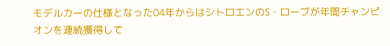モデルカーの仕様となった04年からはシトロエンのS・ローブが年間チャンピオンを連続獲得して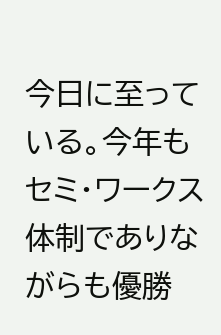今日に至っている。今年もセミ・ワークス体制でありながらも優勝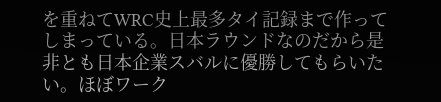を重ねてWRC史上最多タイ記録まで作ってしまっている。日本ラウンドなのだから是非とも日本企業スバルに優勝してもらいたい。ほぼワーク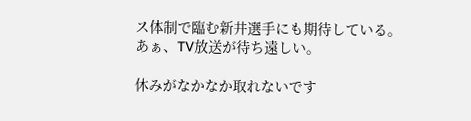ス体制で臨む新井選手にも期待している。
あぁ、TV放送が待ち遠しい。

休みがなかなか取れないです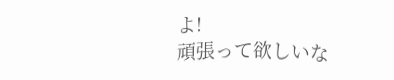よ!
頑張って欲しいな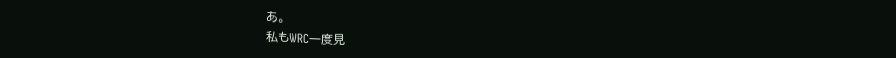あ。
私もWRC一度見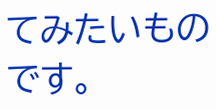てみたいものです。